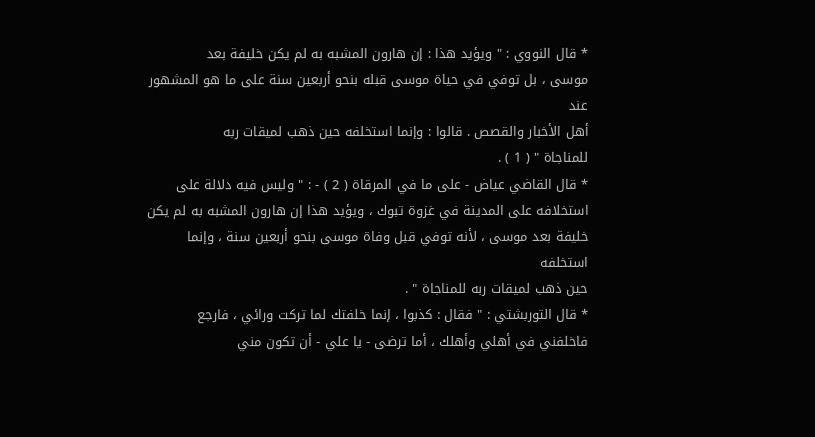* قال النووي : " ويؤيد هذا : إن هارون المشبه به لم يكن خليفة بعد
موسى ، بل توفي في حياة موسى قبله بنحو أربعين سنة على ما هو المشهور عند
أهل الأخبار والقصص . قالوا : وإنما استخلفه حين ذهب لميقات ربه
للمناجاة " ( 1 ) .
* قال القاضي عياض - على ما في المرقاة ( 2 ) - : " وليس فيه دلالة على
استخلافه على المدينة في غزوة تبوك ، ويؤيد هذا إن هارون المشبه به لم يكن
خليفة بعد موسى ، لأنه توفي قبل وفاة موسى بنحو أربعين سنة ، وإنما استخلفه
حين ذهب لميقات ربه للمناجاة " .
* قال التوربشتي : " فقال : كذبوا ، إنما خلفتك لما تركت ورائي ، فارجع
فاخلفني في أهلي وأهلك ، أما ترضى - يا علي - أن تكون مني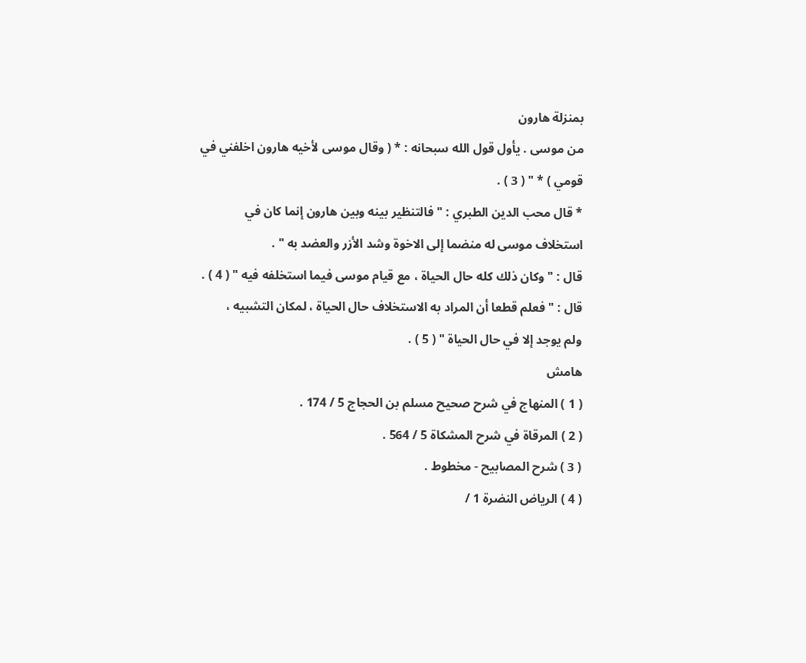بمنزلة هارون
من موسى . يأول قول الله سبحانه : * ( وقال موسى لأخيه هارون اخلفني في
قومي ) * " ( 3 ) .
* قال محب الدين الطبري : " فالتنظير بينه وبين هارون إنما كان في
استخلاف موسى له منضما إلى الاخوة وشد الأزر والعضد به " .
قال : " وكان ذلك كله حال الحياة ، مع قيام موسى فيما استخلفه فيه " ( 4 ) .
قال : " فعلم قطعا أن المراد به الاستخلاف حال الحياة ، لمكان التشبيه ،
ولم يوجد إلا في حال الحياة " ( 5 ) .
هامش
( 1 ) المنهاج في شرح صحيح مسلم بن الحجاج 5 / 174 .
( 2 ) المرقاة في شرح المشكاة 5 / 564 .
( 3 ) شرح المصابيح - مخطوط .
( 4 ) الرياض النضرة 1 /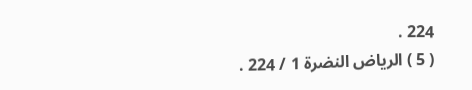224 .
( 5 ) الرياض النضرة 1 / 224 .